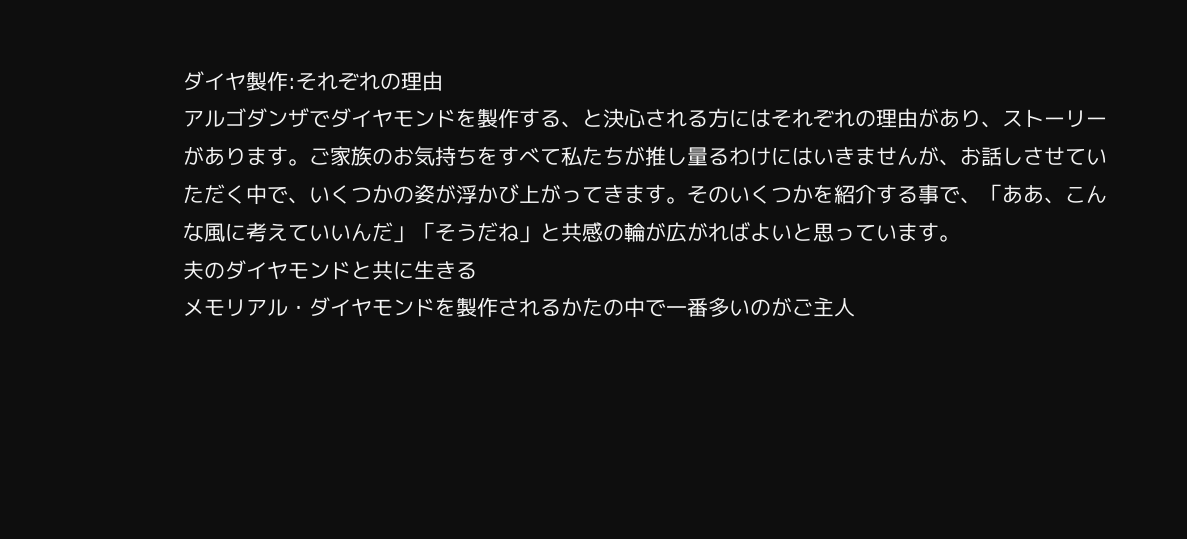ダイヤ製作:それぞれの理由
アルゴダンザでダイヤモンドを製作する、と決心される方にはそれぞれの理由があり、ストーリーがあります。ご家族のお気持ちをすべて私たちが推し量るわけにはいきませんが、お話しさせていただく中で、いくつかの姿が浮かび上がってきます。そのいくつかを紹介する事で、「ああ、こんな風に考えていいんだ」「そうだね」と共感の輪が広がればよいと思っています。
夫のダイヤモンドと共に生きる
メモリアル・ダイヤモンドを製作されるかたの中で一番多いのがご主人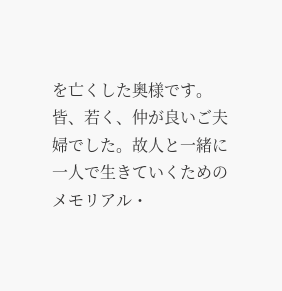を亡くした奥様です。皆、若く、仲が良いご夫婦でした。故人と一緒に一人で生きていくためのメモリアル・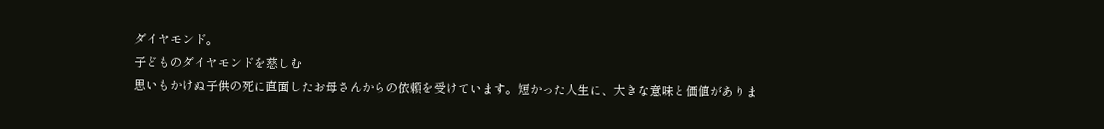ダイヤモンド。
子どものダイヤモンドを慈しむ
思いもかけぬ子供の死に直面したお母さんからの依頼を受けています。短かった人生に、大きな意味と価値がありま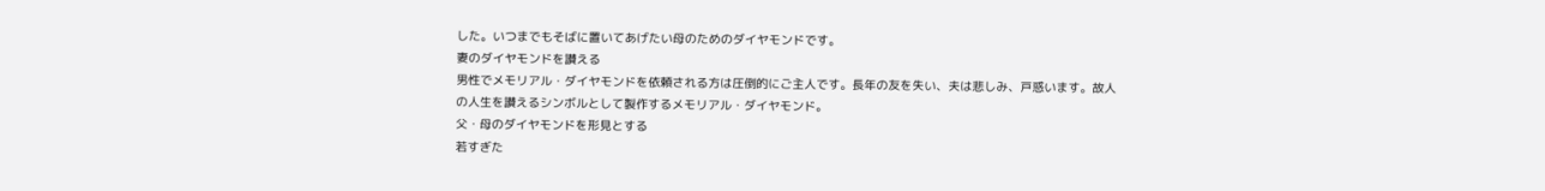した。いつまでもそばに置いてあげたい母のためのダイヤモンドです。
妻のダイヤモンドを讃える
男性でメモリアル・ダイヤモンドを依頼される方は圧倒的にご主人です。長年の友を失い、夫は悲しみ、戸惑います。故人の人生を讃えるシンボルとして製作するメモリアル・ダイヤモンド。
父・母のダイヤモンドを形見とする
若すぎた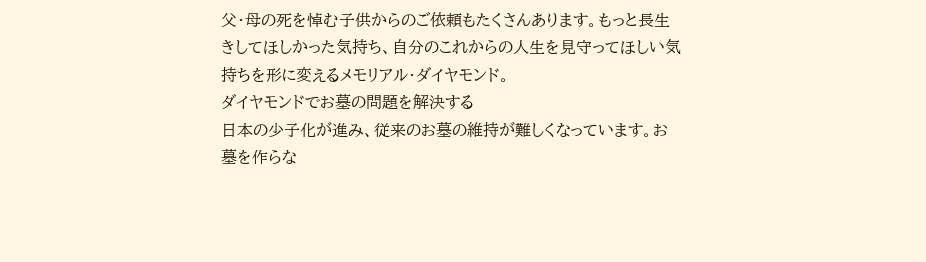父・母の死を悼む子供からのご依頼もたくさんあります。もっと長生きしてほしかった気持ち、自分のこれからの人生を見守ってほしい気持ちを形に変えるメモリアル・ダイヤモンド。
ダイヤモンドでお墓の問題を解決する
日本の少子化が進み、従来のお墓の維持が難しくなっています。お墓を作らな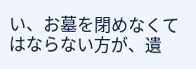い、お墓を閉めなくてはならない方が、遺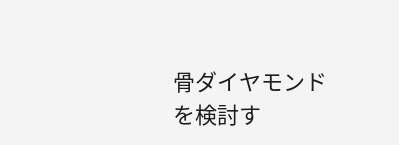骨ダイヤモンドを検討す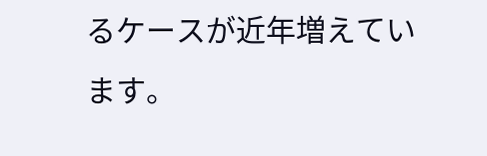るケースが近年増えています。